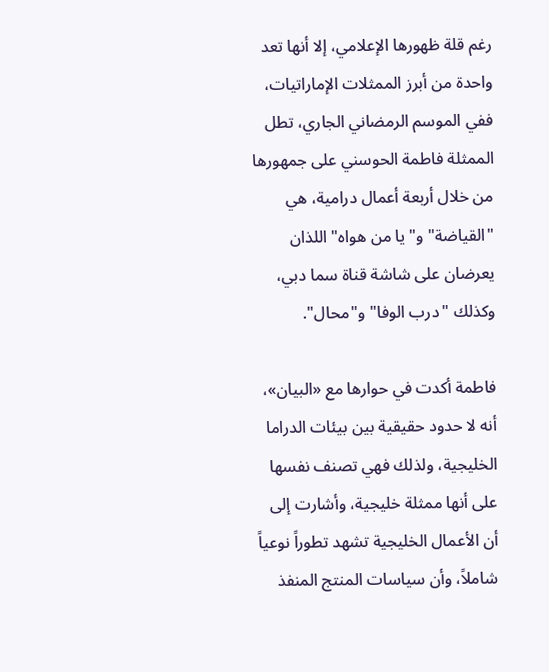رغم قلة ظهورها الإعلامي، إلا أنها تعد واحدة من أبرز الممثلات الإماراتيات، ففي الموسم الرمضاني الجاري، تطل الممثلة فاطمة الحوسني على جمهورها من خلال أربعة أعمال درامية، هي "القياضة" و"يا من هواه" اللذان يعرضان على شاشة قناة سما دبي، وكذلك "درب الوفا" و"محال".

فاطمة أكدت في حوارها مع «البيان»، أنه لا حدود حقيقية بين بيئات الدراما الخليجية، ولذلك فهي تصنف نفسها على أنها ممثلة خليجية، وأشارت إلى أن الأعمال الخليجية تشهد تطوراً نوعياً شاملاً، وأن سياسات المنتج المنفذ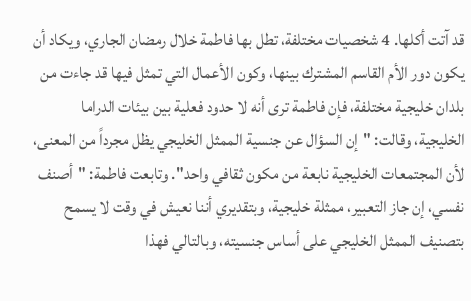قد آتت أكلها. 4 شخصيات مختلفة، تطل بها فاطمة خلال رمضان الجاري، ويكاد أن يكون دور الأم القاسم المشترك بينها، وكون الأعمال التي تمثل فيها قد جاءت من بلدان خليجية مختلفة، فإن فاطمة ترى أنه لا حدود فعلية بين بيئات الدراما الخليجية، وقالت: "إن السؤال عن جنسية الممثل الخليجي يظل مجرداً من المعنى، لأن المجتمعات الخليجية نابعة من مكون ثقافي واحد". وتابعت فاطمة: "أصنف نفسي، إن جاز التعبير، ممثلة خليجية، وبتقديري أننا نعيش في وقت لا يسمح بتصنيف الممثل الخليجي على أساس جنسيته، وبالتالي فهذا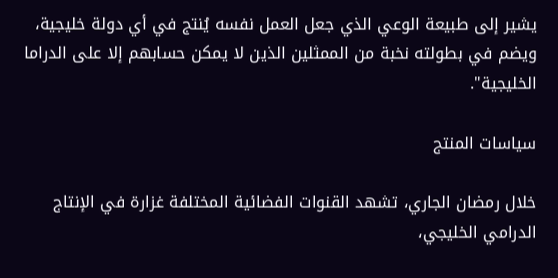يشير إلى طبيعة الوعي الذي جعل العمل نفسه يُنتج في أي دولة خليجية، ويضم في بطولته نخبة من الممثلين الذين لا يمكن حسابهم إلا على الدراما الخليجية".

سياسات المنتج

خلال رمضان الجاري، تشهد القنوات الفضائية المختلفة غزارة في الإنتاج الدرامي الخليجي،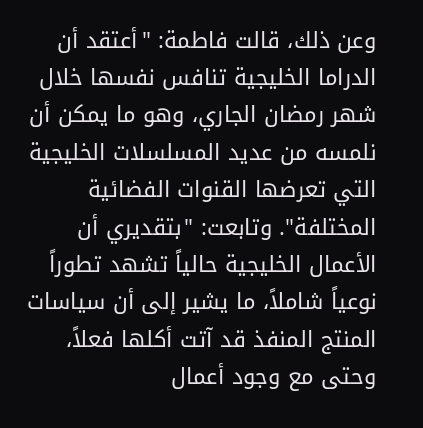وعن ذلك، قالت فاطمة: "أعتقد أن الدراما الخليجية تنافس نفسها خلال شهر رمضان الجاري، وهو ما يمكن أن نلمسه من عديد المسلسلات الخليجية التي تعرضها القنوات الفضائية المختلفة". وتابعت: "بتقديري أن الأعمال الخليجية حالياً تشهد تطوراً نوعياً شاملاً، ما يشير إلى أن سياسات المنتج المنفذ قد آتت أكلها فعلاً، وحتى مع وجود أعمال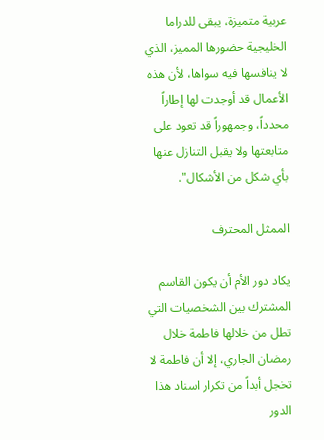عربية متميزة، يبقى للدراما الخليجية حضورها المميز، الذي لا ينافسها فيه سواها، لأن هذه الأعمال قد أوجدت لها إطاراً محدداً، وجمهوراً قد تعود على متابعتها ولا يقبل التنازل عنها بأي شكل من الأشكال".

الممثل المحترف

يكاد دور الأم أن يكون القاسم المشترك بين الشخصيات التي تطل من خلالها فاطمة خلال رمضان الجاري، إلا أن فاطمة لا تخجل أبداً من تكرار اسناد هذا الدور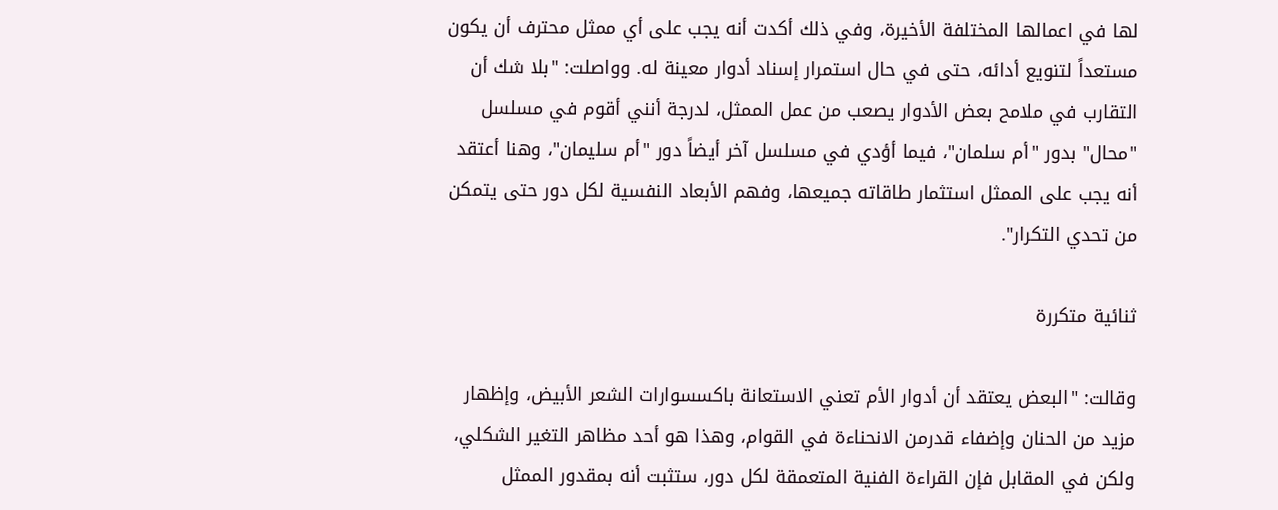لها في اعمالها المختلفة الأخيرة، وفي ذلك أكدت أنه يجب على أي ممثل محترف أن يكون مستعداً لتنويع أدائه، حتى في حال استمرار إسناد أدوار معينة له. وواصلت: "بلا شك أن التقارب في ملامح بعض الأدوار يصعب من عمل الممثل، لدرجة أنني أقوم في مسلسل "محال" بدور "أم سلمان"، فيما أؤدي في مسلسل آخر أيضاً دور "أم سليمان"، وهنا أعتقد أنه يجب على الممثل استثمار طاقاته جميعها، وفهم الأبعاد النفسية لكل دور حتى يتمكن من تحدي التكرار".

ثنائية متكررة

وقالت: "البعض يعتقد أن أدوار الأم تعني الاستعانة باكسسوارات الشعر الأبيض، وإظهار مزيد من الحنان وإضفاء قدرمن الانحناءة في القوام، وهذا هو أحد مظاهر التغير الشكلي، ولكن في المقابل فإن القراءة الفنية المتعمقة لكل دور، ستثبت أنه بمقدور الممثل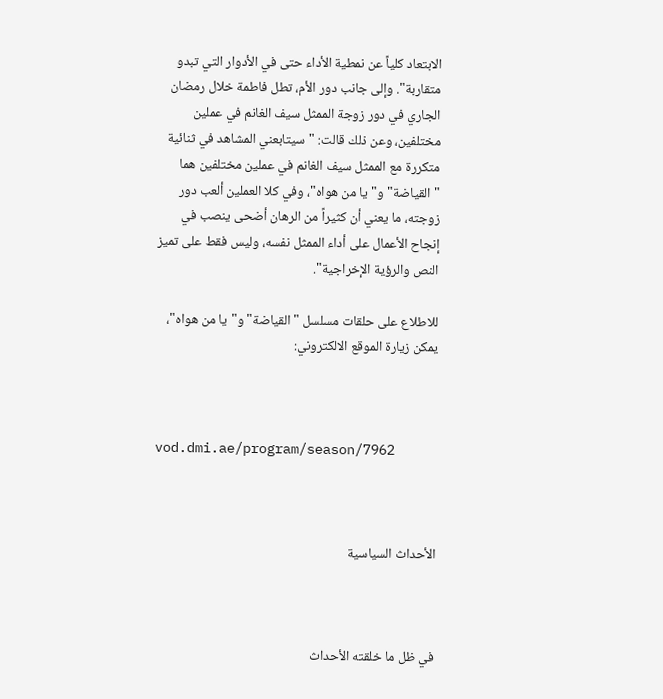الابتعاد كلياً عن نمطية الأداء حتى في الأدوار التي تبدو متقاربة". وإلى جانب دور الأم، تطل فاطمة خلال رمضان الجاري في دور زوجة الممثل سيف الغانم في عملين مختلفين، وعن ذلك قالت: "سيتابعني المشاهد في ثنائية متكررة مع الممثل سيف الغانم في عملين مختلفين هما "القياضة" و"يا من هواه"، وفي كلا العملين ألعب دور زوجته، ما يعني أن كثيراً من الرهان أضحى ينصب في إنجاح الأعمال على أداء الممثل نفسه، وليس فقط على تميز النص والرؤية الإخراجية".

للاطلاع على حلقات مسلسل "القياضة" و"يا من هواه"، يمكن زيارة الموقع الالكتروني:



vod.dmi.ae/program/season/7962



الأحداث السياسية



في ظل ما خلقته الأحداث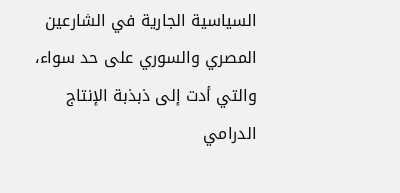السياسية الجارية في الشارعين المصري والسوري على حد سواء، والتي أدت إلى ذبذبة الإنتاج الدرامي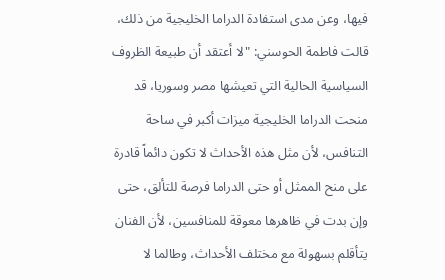فيها، وعن مدى استفادة الدراما الخليجية من ذلك، قالت فاطمة الحوسني: "لا أعتقد أن طبيعة الظروف السياسية الحالية التي تعيشها مصر وسوريا، قد منحت الدراما الخليجية ميزات أكبر في ساحة التنافس، لأن مثل هذه الأحداث لا تكون دائماً قادرة على منح الممثل أو حتى الدراما فرصة للتألق، حتى وإن بدت في ظاهرها معوقة للمنافسين، لأن الفنان يتأقلم بسهولة مع مختلف الأحداث، وطالما لا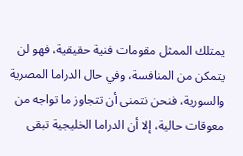يمتلك الممثل مقومات فنية حقيقية، فهو لن يتمكن من المنافسة، وفي حال الدراما المصرية والسورية، فنحن نتمنى أن تتجاوز ما تواجه من معوقات حالية، إلا أن الدراما الخليجية تبقى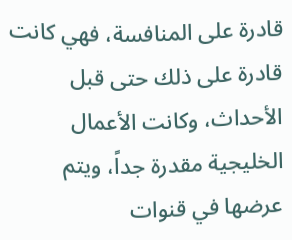قادرة على المنافسة، فهي كانت قادرة على ذلك حتى قبل الأحداث، وكانت الأعمال الخليجية مقدرة جداً، ويتم عرضها في قنوات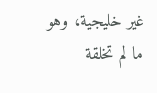غير خليجية، وهو ما لم تخلقة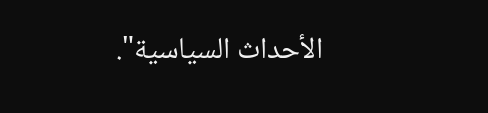الأحداث السياسية".